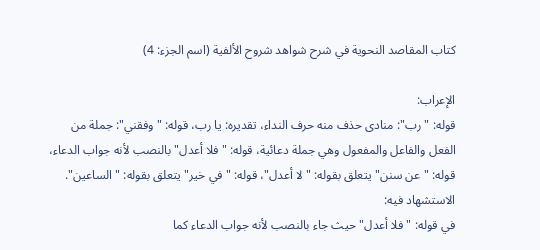كتاب المقاصد النحوية في شرح شواهد شروح الألفية (اسم الجزء: 4)

الإعراب:
قوله: "رب": منادى حذف منه حرف النداء، تقديره: يا رب، قوله: "وفقني": جملة من الفعل والفاعل والمفعول وهي جملة دعائية، قوله: "فلا أعدل" بالنصب لأنه جواب الدعاء، قوله: "عن سنن" يتعلق بقوله: "لا أعدل"، قوله: "في خير" يتعلق بقوله: "الساعين".
الاستشهاد فيه:
في قوله: "فلا أعدل" حيث جاء بالنصب لأنه جواب الدعاء كما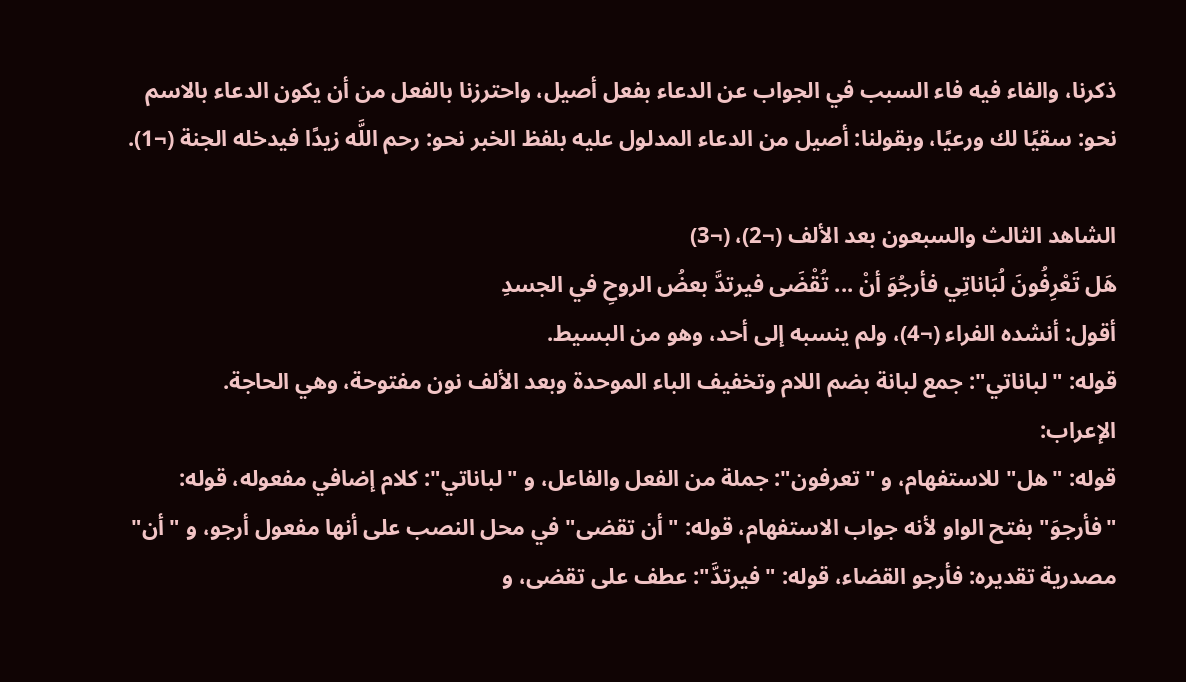ذكرنا، والفاء فيه فاء السبب في الجواب عن الدعاء بفعل أصيل، واحترزنا بالفعل من أن يكون الدعاء بالاسم نحو: سقيًا لك ورعيًا، وبقولنا: أصيل من الدعاء المدلول عليه بلفظ الخبر نحو: رحم اللَّه زيدًا فيدخله الجنة (¬1).

الشاهد الثالث والسبعون بعد الألف (¬2)، (¬3)
هَل تَعْرِفُونَ لُبَاناتِي فأرجُوَ أنْ ... تُقْضَى فيرتدَّ بعضُ الروحِ في الجسدِ
أقول: أنشده الفراء (¬4)، ولم ينسبه إلى أحد، وهو من البسيط.
قوله: "لباناتي": جمع لبانة بضم اللام وتخفيف الباء الموحدة وبعد الألف نون مفتوحة، وهي الحاجة.
الإعراب:
قوله: "هل" للاستفهام، و "تعرفون": جملة من الفعل والفاعل، و "لباناتي": كلام إضافي مفعوله، قوله: "فأرجوَ" بفتح الواو لأنه جواب الاستفهام، قوله: "أن تقضى" في محل النصب على أنها مفعول أرجو، و "أن" مصدرية تقديره: فأرجو القضاء، قوله: "فيرتدَّ": عطف على تقضى، و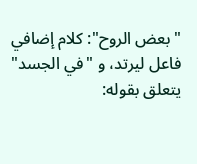"بعض الروح": كلام إضافي فاعل ليرتد، و "في الجسد" يتعلق بقوله: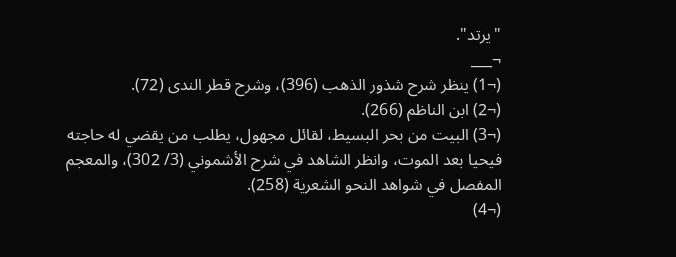"يرتد".
¬___
(¬1) ينظر شرح شذور الذهب (396)، وشرح قطر الندى (72).
(¬2) ابن الناظم (266).
(¬3) البيت من بحر البسيط، لقائل مجهول، يطلب من يقضي له حاجته فيحيا بعد الموت، وانظر الشاهد في شرح الأشموني (3/ 302)، والمعجم المفصل في شواهد النحو الشعرية (258).
(¬4)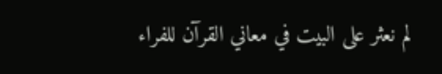لم نعثر على البيت في معاني القرآن للفراء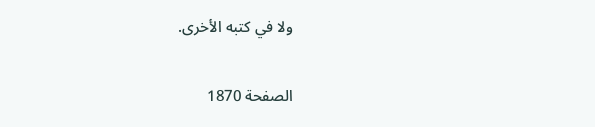ولا في كتبه الأخرى.

الصفحة 1870